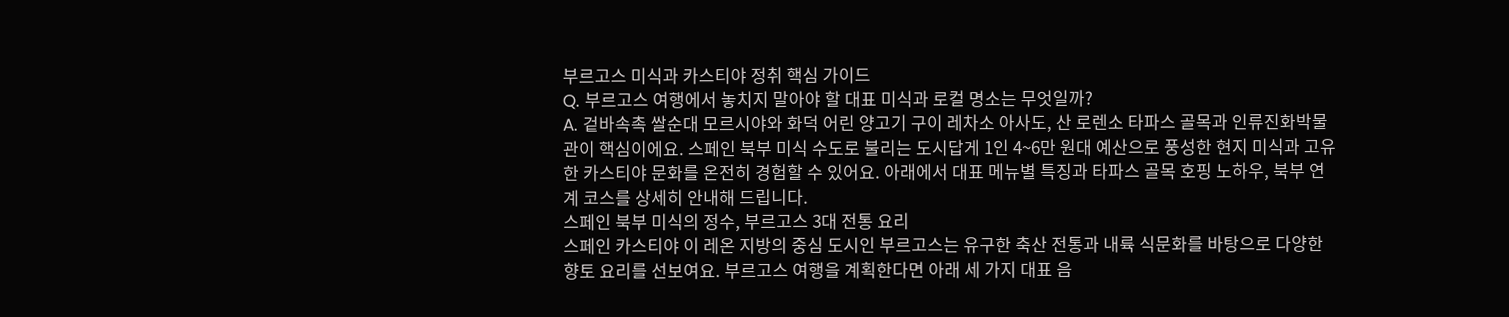부르고스 미식과 카스티야 정취 핵심 가이드
Q. 부르고스 여행에서 놓치지 말아야 할 대표 미식과 로컬 명소는 무엇일까?
A. 겉바속촉 쌀순대 모르시야와 화덕 어린 양고기 구이 레차소 아사도, 산 로렌소 타파스 골목과 인류진화박물관이 핵심이에요. 스페인 북부 미식 수도로 불리는 도시답게 1인 4~6만 원대 예산으로 풍성한 현지 미식과 고유한 카스티야 문화를 온전히 경험할 수 있어요. 아래에서 대표 메뉴별 특징과 타파스 골목 호핑 노하우, 북부 연계 코스를 상세히 안내해 드립니다.
스페인 북부 미식의 정수, 부르고스 3대 전통 요리
스페인 카스티야 이 레온 지방의 중심 도시인 부르고스는 유구한 축산 전통과 내륙 식문화를 바탕으로 다양한 향토 요리를 선보여요. 부르고스 여행을 계획한다면 아래 세 가지 대표 음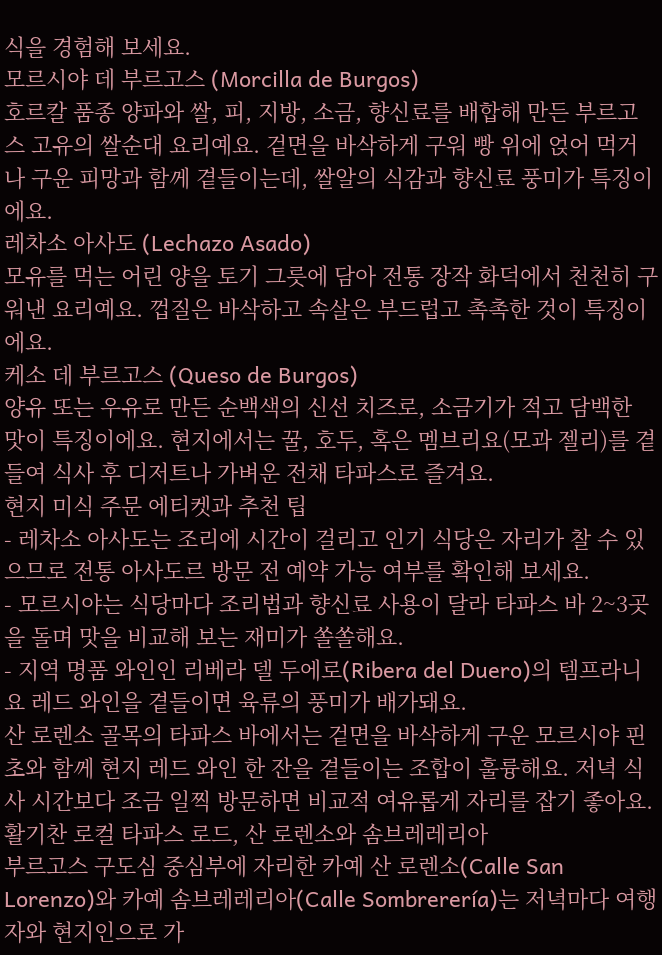식을 경험해 보세요.
모르시야 데 부르고스 (Morcilla de Burgos)
호르칼 품종 양파와 쌀, 피, 지방, 소금, 향신료를 배합해 만든 부르고스 고유의 쌀순대 요리예요. 겉면을 바삭하게 구워 빵 위에 얹어 먹거나 구운 피망과 함께 곁들이는데, 쌀알의 식감과 향신료 풍미가 특징이에요.
레차소 아사도 (Lechazo Asado)
모유를 먹는 어린 양을 토기 그릇에 담아 전통 장작 화덕에서 천천히 구워낸 요리예요. 껍질은 바삭하고 속살은 부드럽고 촉촉한 것이 특징이에요.
케소 데 부르고스 (Queso de Burgos)
양유 또는 우유로 만든 순백색의 신선 치즈로, 소금기가 적고 담백한 맛이 특징이에요. 현지에서는 꿀, 호두, 혹은 멤브리요(모과 젤리)를 곁들여 식사 후 디저트나 가벼운 전채 타파스로 즐겨요.
현지 미식 주문 에티켓과 추천 팁
- 레차소 아사도는 조리에 시간이 걸리고 인기 식당은 자리가 찰 수 있으므로 전통 아사도르 방문 전 예약 가능 여부를 확인해 보세요.
- 모르시야는 식당마다 조리법과 향신료 사용이 달라 타파스 바 2~3곳을 돌며 맛을 비교해 보는 재미가 쏠쏠해요.
- 지역 명품 와인인 리베라 델 두에로(Ribera del Duero)의 템프라니요 레드 와인을 곁들이면 육류의 풍미가 배가돼요.
산 로렌소 골목의 타파스 바에서는 겉면을 바삭하게 구운 모르시야 핀초와 함께 현지 레드 와인 한 잔을 곁들이는 조합이 훌륭해요. 저녁 식사 시간보다 조금 일찍 방문하면 비교적 여유롭게 자리를 잡기 좋아요.
활기찬 로컬 타파스 로드, 산 로렌소와 솜브레레리아
부르고스 구도심 중심부에 자리한 카예 산 로렌소(Calle San Lorenzo)와 카예 솜브레레리아(Calle Sombrerería)는 저녁마다 여행자와 현지인으로 가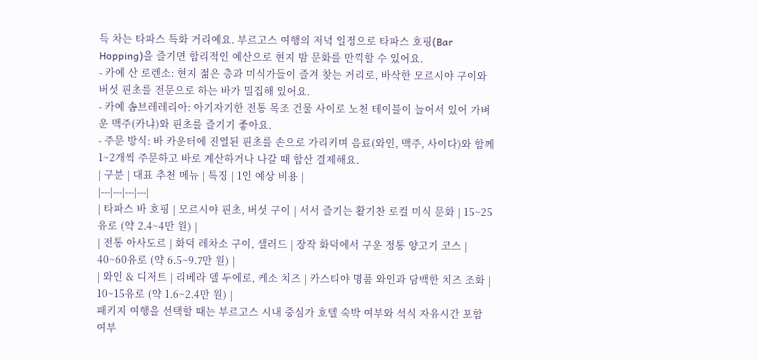득 차는 타파스 특화 거리예요. 부르고스 여행의 저녁 일정으로 타파스 호핑(Bar Hopping)을 즐기면 합리적인 예산으로 현지 밤 문화를 만끽할 수 있어요.
- 카예 산 로렌소: 현지 젊은 층과 미식가들이 즐겨 찾는 거리로, 바삭한 모르시야 구이와 버섯 핀초를 전문으로 하는 바가 밀집해 있어요.
- 카예 솜브레레리아: 아기자기한 전통 목조 건물 사이로 노천 테이블이 늘어서 있어 가벼운 맥주(카냐)와 핀초를 즐기기 좋아요.
- 주문 방식: 바 카운터에 진열된 핀초를 손으로 가리키며 음료(와인, 맥주, 사이다)와 함께 1~2개씩 주문하고 바로 계산하거나 나갈 때 합산 결제해요.
| 구분 | 대표 추천 메뉴 | 특징 | 1인 예상 비용 |
|---|---|---|---|
| 타파스 바 호핑 | 모르시야 핀초, 버섯 구이 | 서서 즐기는 활기찬 로컬 미식 문화 | 15~25유로 (약 2.4~4만 원) |
| 전통 아사도르 | 화덕 레차소 구이, 샐러드 | 장작 화덕에서 구운 정통 양고기 코스 | 40~60유로 (약 6.5~9.7만 원) |
| 와인 & 디저트 | 리베라 델 두에로, 케소 치즈 | 카스티야 명품 와인과 담백한 치즈 조화 | 10~15유로 (약 1.6~2.4만 원) |
패키지 여행을 선택할 때는 부르고스 시내 중심가 호텔 숙박 여부와 석식 자유시간 포함 여부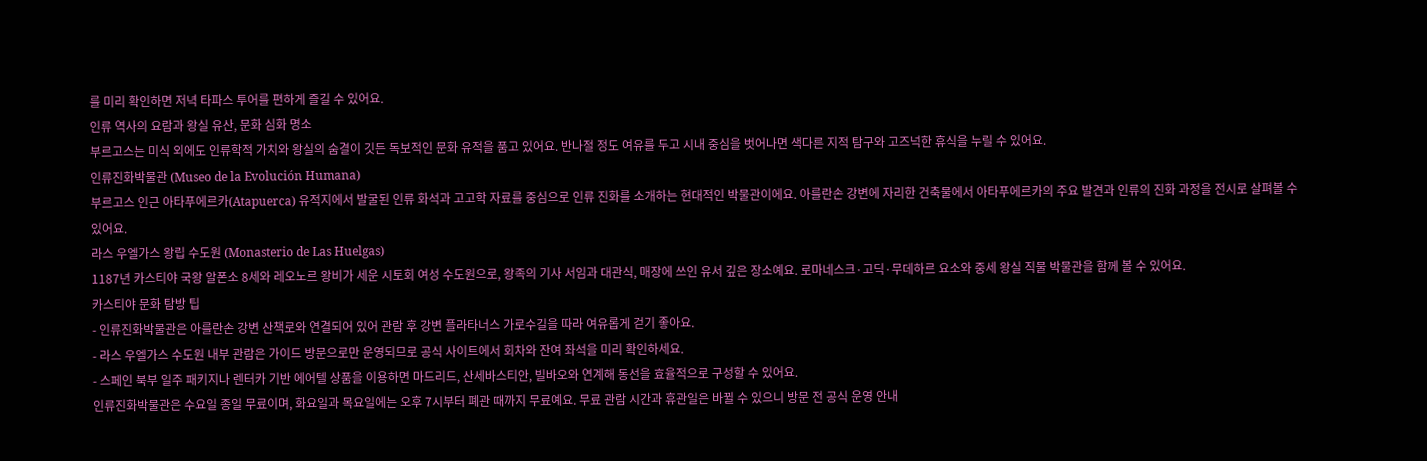를 미리 확인하면 저녁 타파스 투어를 편하게 즐길 수 있어요.
인류 역사의 요람과 왕실 유산, 문화 심화 명소
부르고스는 미식 외에도 인류학적 가치와 왕실의 숨결이 깃든 독보적인 문화 유적을 품고 있어요. 반나절 정도 여유를 두고 시내 중심을 벗어나면 색다른 지적 탐구와 고즈넉한 휴식을 누릴 수 있어요.
인류진화박물관 (Museo de la Evolución Humana)
부르고스 인근 아타푸에르카(Atapuerca) 유적지에서 발굴된 인류 화석과 고고학 자료를 중심으로 인류 진화를 소개하는 현대적인 박물관이에요. 아를란손 강변에 자리한 건축물에서 아타푸에르카의 주요 발견과 인류의 진화 과정을 전시로 살펴볼 수 있어요.
라스 우엘가스 왕립 수도원 (Monasterio de Las Huelgas)
1187년 카스티야 국왕 알폰소 8세와 레오노르 왕비가 세운 시토회 여성 수도원으로, 왕족의 기사 서임과 대관식, 매장에 쓰인 유서 깊은 장소예요. 로마네스크·고딕·무데하르 요소와 중세 왕실 직물 박물관을 함께 볼 수 있어요.
카스티야 문화 탐방 팁
- 인류진화박물관은 아를란손 강변 산책로와 연결되어 있어 관람 후 강변 플라타너스 가로수길을 따라 여유롭게 걷기 좋아요.
- 라스 우엘가스 수도원 내부 관람은 가이드 방문으로만 운영되므로 공식 사이트에서 회차와 잔여 좌석을 미리 확인하세요.
- 스페인 북부 일주 패키지나 렌터카 기반 에어텔 상품을 이용하면 마드리드, 산세바스티안, 빌바오와 연계해 동선을 효율적으로 구성할 수 있어요.
인류진화박물관은 수요일 종일 무료이며, 화요일과 목요일에는 오후 7시부터 폐관 때까지 무료예요. 무료 관람 시간과 휴관일은 바뀔 수 있으니 방문 전 공식 운영 안내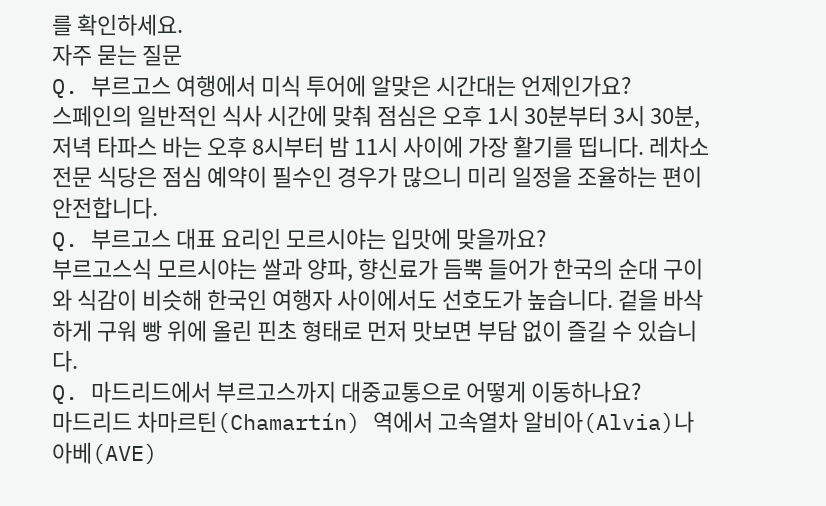를 확인하세요.
자주 묻는 질문
Q. 부르고스 여행에서 미식 투어에 알맞은 시간대는 언제인가요?
스페인의 일반적인 식사 시간에 맞춰 점심은 오후 1시 30분부터 3시 30분, 저녁 타파스 바는 오후 8시부터 밤 11시 사이에 가장 활기를 띱니다. 레차소 전문 식당은 점심 예약이 필수인 경우가 많으니 미리 일정을 조율하는 편이 안전합니다.
Q. 부르고스 대표 요리인 모르시야는 입맛에 맞을까요?
부르고스식 모르시야는 쌀과 양파, 향신료가 듬뿍 들어가 한국의 순대 구이와 식감이 비슷해 한국인 여행자 사이에서도 선호도가 높습니다. 겉을 바삭하게 구워 빵 위에 올린 핀초 형태로 먼저 맛보면 부담 없이 즐길 수 있습니다.
Q. 마드리드에서 부르고스까지 대중교통으로 어떻게 이동하나요?
마드리드 차마르틴(Chamartín) 역에서 고속열차 알비아(Alvia)나 아베(AVE)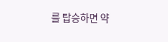를 탑승하면 약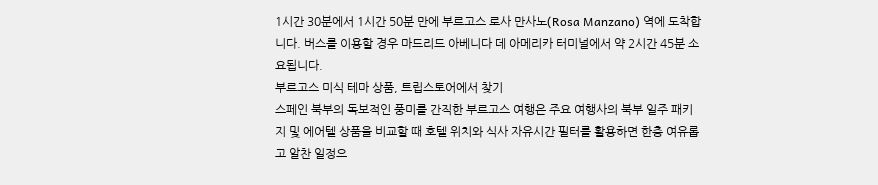1시간 30분에서 1시간 50분 만에 부르고스 로사 만사노(Rosa Manzano) 역에 도착합니다. 버스를 이용할 경우 마드리드 아베니다 데 아메리카 터미널에서 약 2시간 45분 소요됩니다.
부르고스 미식 테마 상품, 트립스토어에서 찾기
스페인 북부의 독보적인 풍미를 간직한 부르고스 여행은 주요 여행사의 북부 일주 패키지 및 에어텔 상품을 비교할 때 호텔 위치와 식사 자유시간 필터를 활용하면 한층 여유롭고 알찬 일정으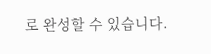로 완성할 수 있습니다.